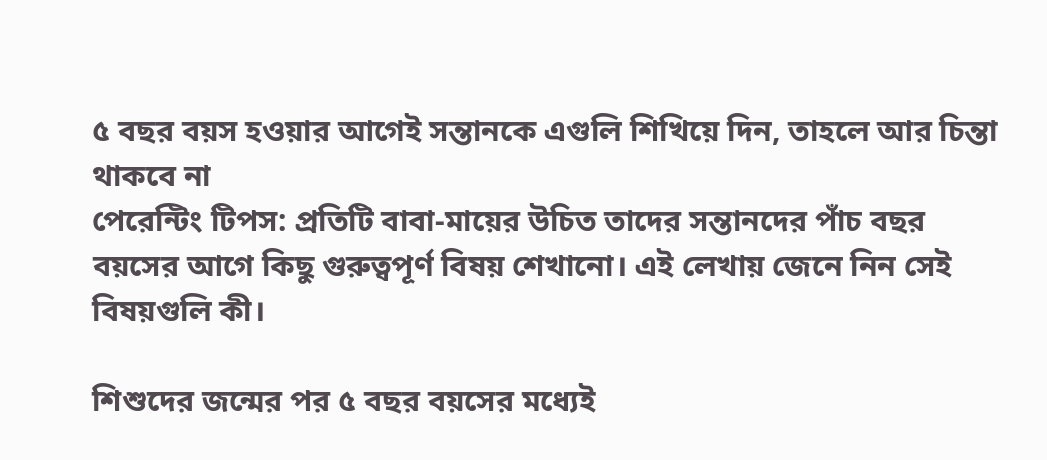৫ বছর বয়স হওয়ার আগেই সন্তানকে এগুলি শিখিয়ে দিন, তাহলে আর চিন্তা থাকবে না
পেরেন্টিং টিপস: প্রতিটি বাবা-মায়ের উচিত তাদের সন্তানদের পাঁচ বছর বয়সের আগে কিছু গুরুত্বপূর্ণ বিষয় শেখানো। এই লেখায় জেনে নিন সেই বিষয়গুলি কী।

শিশুদের জন্মের পর ৫ বছর বয়সের মধ্যেই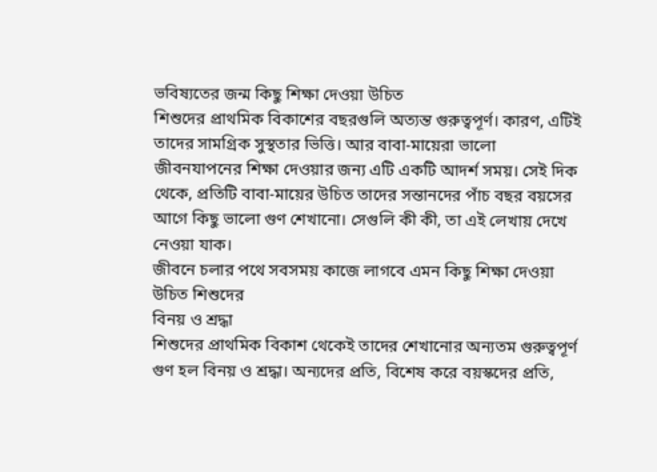ভবিষ্যতের জন্ম কিছু শিক্ষা দেওয়া উচিত
শিশুদের প্রাথমিক বিকাশের বছরগুলি অত্যন্ত গুরুত্বপূর্ণ। কারণ, এটিই তাদের সামগ্রিক সুস্থতার ভিত্তি। আর বাবা-মায়েরা ভালো জীবনযাপনের শিক্ষা দেওয়ার জন্য এটি একটি আদর্শ সময়। সেই দিক থেকে, প্রতিটি বাবা-মায়ের উচিত তাদের সন্তানদের পাঁচ বছর বয়সের আগে কিছু ভালো গুণ শেখানো। সেগুলি কী কী, তা এই লেখায় দেখে নেওয়া যাক।
জীবনে চলার পথে সবসময় কাজে লাগবে এমন কিছু শিক্ষা দেওয়া উচিত শিশুদের
বিনয় ও শ্রদ্ধা
শিশুদের প্রাথমিক বিকাশ থেকেই তাদের শেখানোর অন্যতম গুরুত্বপূর্ণ গুণ হল বিনয় ও শ্রদ্ধা। অন্যদের প্রতি, বিশেষ করে বয়স্কদের প্রতি,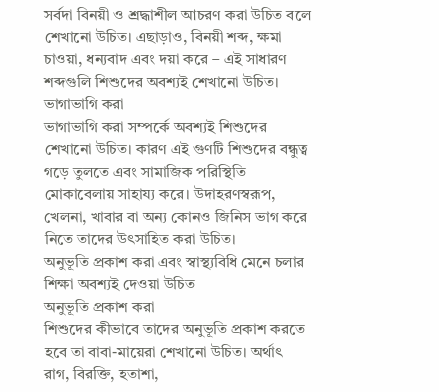সর্বদা বিনয়ী ও শ্রদ্ধাশীল আচরণ করা উচিত বলে শেখানো উচিত। এছাড়াও, বিনয়ী শব্দ, ক্ষমা চাওয়া, ধন্যবাদ এবং দয়া করে – এই সাধারণ শব্দগুলি শিশুদের অবশ্যই শেখানো উচিত।
ভাগাভাগি করা
ভাগাভাগি করা সম্পর্কে অবশ্যই শিশুদের শেখানো উচিত। কারণ এই গুণটি শিশুদের বন্ধুত্ব গড়ে তুলতে এবং সামাজিক পরিস্থিতি মোকাবেলায় সাহায্য করে। উদাহরণস্বরূপ, খেলনা, খাবার বা অন্য কোনও জিনিস ভাগ করে নিতে তাদের উৎসাহিত করা উচিত।
অনুভূতি প্রকাশ করা এবং স্বাস্থ্যবিধি মেনে চলার শিক্ষা অবশ্যই দেওয়া উচিত
অনুভূতি প্রকাশ করা
শিশুদের কীভাবে তাদের অনুভূতি প্রকাশ করতে হবে তা বাবা-মায়েরা শেখানো উচিত। অর্থাৎ রাগ, বিরক্তি, হতাশা,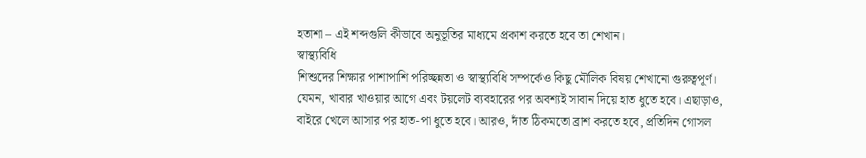হতাশা – এই শব্দগুলি কীভাবে অনুভূতির মাধ্যমে প্রকাশ করতে হবে তা শেখান।
স্বাস্থ্যবিধি
শিশুদের শিক্ষার পাশাপাশি পরিচ্ছন্নতা ও স্বাস্থ্যবিধি সম্পর্কেও কিছু মৌলিক বিষয় শেখানো গুরুত্বপূর্ণ। যেমন, খাবার খাওয়ার আগে এবং টয়লেট ব্যবহারের পর অবশ্যই সাবান দিয়ে হাত ধুতে হবে। এছাড়াও, বাইরে খেলে আসার পর হাত-পা ধুতে হবে। আরও, দাঁত ঠিকমতো ব্রাশ করতে হবে, প্রতিদিন গোসল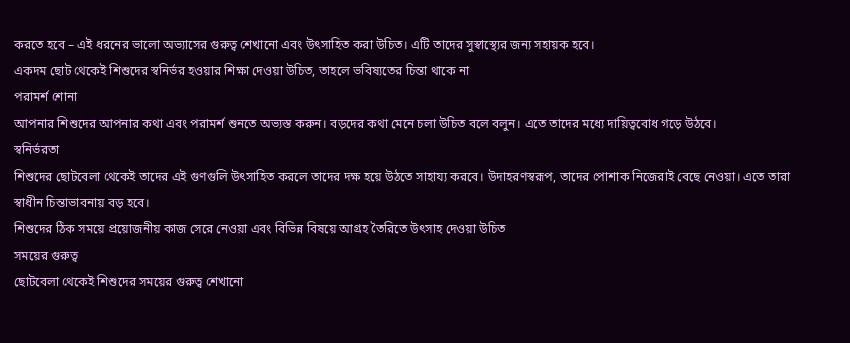করতে হবে – এই ধরনের ভালো অভ্যাসের গুরুত্ব শেখানো এবং উৎসাহিত করা উচিত। এটি তাদের সুস্বাস্থ্যের জন্য সহায়ক হবে।
একদম ছোট থেকেই শিশুদের স্বনির্ভর হওয়ার শিক্ষা দেওয়া উচিত, তাহলে ভবিষ্যতের চিন্তা থাকে না
পরামর্শ শোনা
আপনার শিশুদের আপনার কথা এবং পরামর্শ শুনতে অভ্যস্ত করুন। বড়দের কথা মেনে চলা উচিত বলে বলুন। এতে তাদের মধ্যে দায়িত্ববোধ গড়ে উঠবে।
স্বনির্ভরতা
শিশুদের ছোটবেলা থেকেই তাদের এই গুণগুলি উৎসাহিত করলে তাদের দক্ষ হয়ে উঠতে সাহায্য করবে। উদাহরণস্বরূপ, তাদের পোশাক নিজেরাই বেছে নেওয়া। এতে তারা স্বাধীন চিন্তাভাবনায় বড় হবে।
শিশুদের ঠিক সময়ে প্রয়োজনীয় কাজ সেরে নেওয়া এবং বিভিন্ন বিষয়ে আগ্রহ তৈরিতে উৎসাহ দেওয়া উচিত
সময়ের গুরুত্ব
ছোটবেলা থেকেই শিশুদের সময়ের গুরুত্ব শেখানো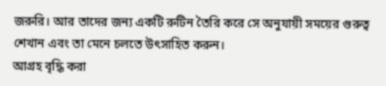জরুরি। আর তাদের জন্য একটি রুটিন তৈরি করে সে অনুযায়ী সময়ের গুরুত্ব শেখান এবং তা মেনে চলতে উৎসাহিত করুন।
আগ্রহ বৃদ্ধি করা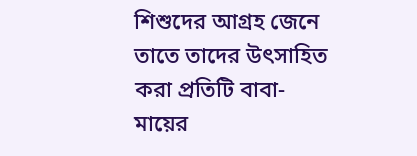শিশুদের আগ্রহ জেনে তাতে তাদের উৎসাহিত করা প্রতিটি বাবা-মায়ের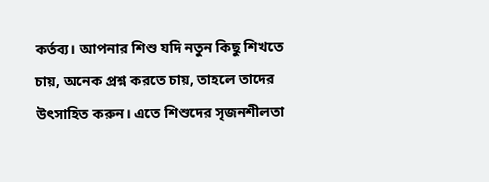কর্তব্য। আপনার শিশু যদি নতুন কিছু শিখতে চায়, অনেক প্রশ্ন করতে চায়, তাহলে তাদের উৎসাহিত করুন। এতে শিশুদের সৃজনশীলতা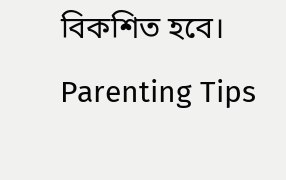বিকশিত হবে।
Parenting Tips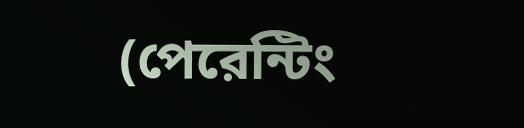(পেরেন্টিং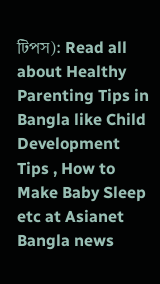টিপস): Read all about Healthy Parenting Tips in Bangla like Child Development Tips , How to Make Baby Sleep etc at Asianet Bangla news